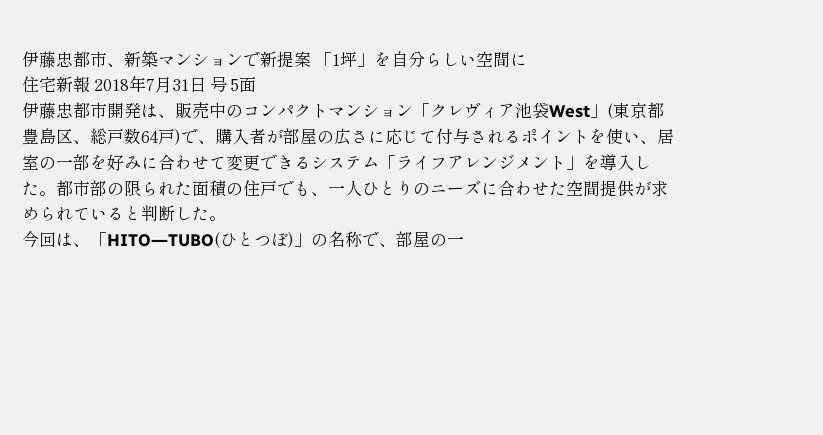伊藤忠都市、新築マンションで新提案 「1坪」を自分らしい空間に
住宅新報 2018年7月31日 号 5面
伊藤忠都市開発は、販売中のコンパクトマンション「クレヴィア池袋West」(東京都豊島区、総戸数64戸)で、購入者が部屋の広さに応じて付与されるポイントを使い、居室の一部を好みに合わせて変更できるシステム「ライフアレンジメント」を導入した。都市部の限られた面積の住戸でも、一人ひとりのニーズに合わせた空間提供が求められていると判断した。
今回は、「HITO―TUBO(ひとつぼ)」の名称で、部屋の一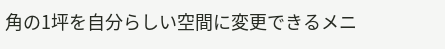角の1坪を自分らしい空間に変更できるメニ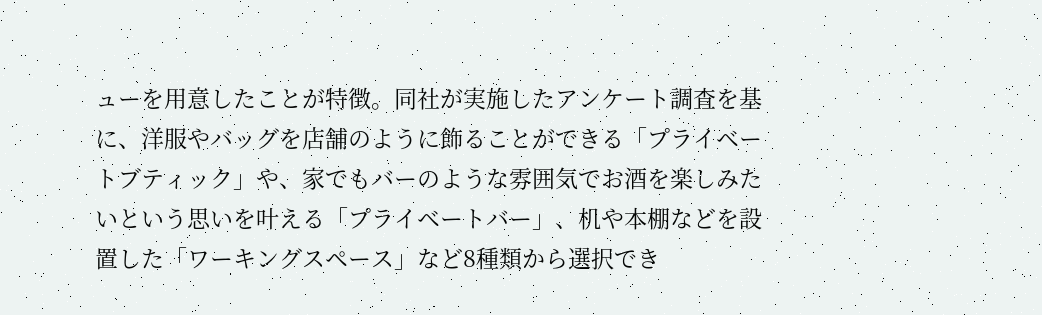ューを用意したことが特徴。同社が実施したアンケート調査を基に、洋服やバッグを店舗のように飾ることができる「プライベートブティック」や、家でもバーのような雰囲気でお酒を楽しみたいという思いを叶える「プライベートバー」、机や本棚などを設置した「ワーキングスペース」など8種類から選択でき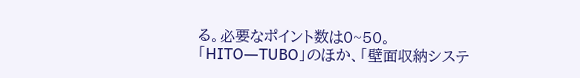る。必要なポイント数は0~50。
「HITO―TUBO」のほか、「壁面収納システ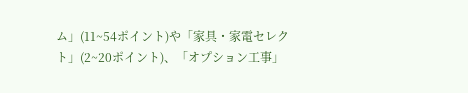ム」(11~54ポイント)や「家具・家電セレクト」(2~20ポイント)、「オプション工事」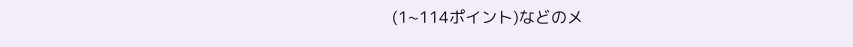(1~114ポイント)などのメ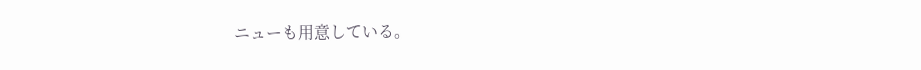ニューも用意している。